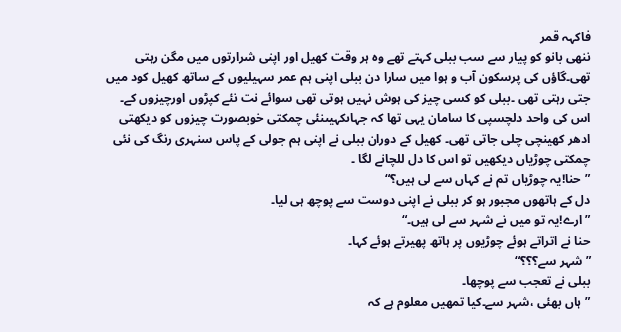فاکہہ قمر
ننھی بانو کو پیار سے سب ببلی کہتے تھے وہ ہر وقت کھیل اور اپنی شرارتوں میں مگن رہتی تھی۔گاؤں کی پرسکون آب و ہوا میں سارا دن ببلی اپنی ہم عمر سہیلیوں کے ساتھ کھیل کود میں جتی رہتی تھی ۔ببلی کو کسی چیز کی ہوش نہیں ہوتی تھی سوائے نت نئے کپڑوں اورچیزوں کے۔
اس کی واحد دلچسپی کا سامان یہی تھا کہ جہاںکہیںنئی چمکتی خوبصورت چیزوں کو دیکھتی ادھر کھینچی چلی جاتی تھی۔ کھیل کے دوران ببلی نے اپنی ہم جولی کے پاس سنہری رنگ کی نئی چمکتی چوڑیاں دیکھیں تو اس کا دل للچانے لگا ۔
”حنا!یہ چوڑیاں تم نے کہاں سے لی ہیں؟“
دل کے ہاتھوں مجبور ہو کر ببلی نے اپنی دوست سے پوچھ ہی لیا۔
”ارے!یہ تو میں نے شہر سے لی ہیں۔“
حنا نے اتراتے ہوئے چوڑیوں پر ہاتھ پھیرتے ہوئے کہا۔
”شہر سے؟؟؟“
ببلی نے تعجب سے پوچھا۔
”ہاں بھئی ،شہر سے۔کیا تمھیں معلوم ہے کہ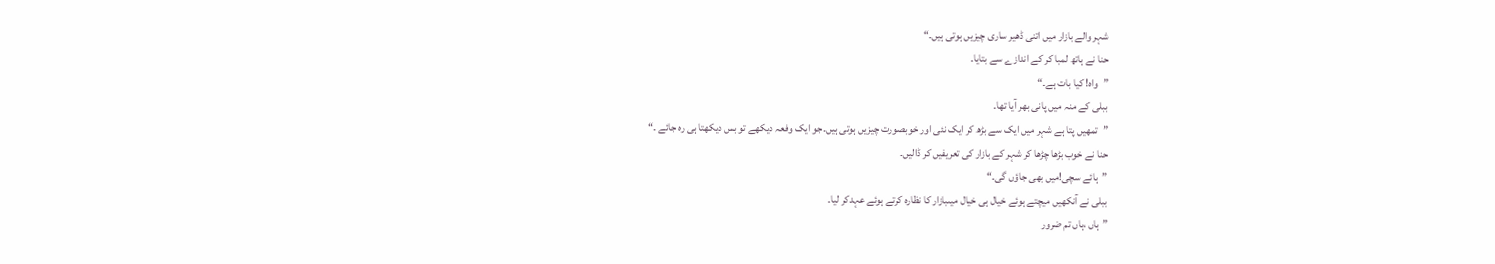شہر والے بازار میں اتنی ڈھیر ساری چیزیں ہوتی ہیں۔“
حنا نے ہاتھ لمبا کر کے اندازے سے بتایا۔
”واہ! کیا بات ہے۔“
ببلی کے منہ میں پانی بھر آیا تھا۔
”تمھیں پتا ہے شہر میں ایک سے بڑھ کر ایک نئی اور خوبصورت چیزیں ہوتی ہیں۔جو ایک وفعہ دیکھے تو بس دیکھتا ہی رہ جائے ۔“
حنا نے خوب بڑھا چڑھا کر شہر کے بازار کی تعریفیں کر ڈالیں۔
”ہائے سچی!میں بھی جاؤں گی۔“
ببلی نے آنکھیں میچتے ہوئے خیال ہی خیال میںبازار کا نظارہ کرتے ہوئے عہدکر لیا۔
”ہاں ،ہاں تم ضرور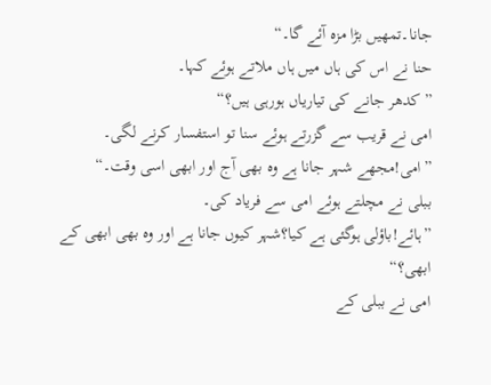جانا۔تمھیں بڑا مزہ آئے گا۔“
حنا نے اس کی ہاں میں ہاں ملاتے ہوئے کہا۔
”کدھر جانے کی تیاریاں ہورہی ہیں؟“
امی نے قریب سے گزرتے ہوئے سنا تو استفسار کرنے لگی۔
”امی!مجھے شہر جانا ہے وہ بھی آج اور ابھی اسی وقت۔“
ببلی نے مچلتے ہوئے امی سے فریاد کی۔
”ہائے!باؤلی ہوگئی ہے کیا؟شہر کیوں جانا ہے اور وہ بھی ابھی کے ابھی؟“
امی نے ببلی کے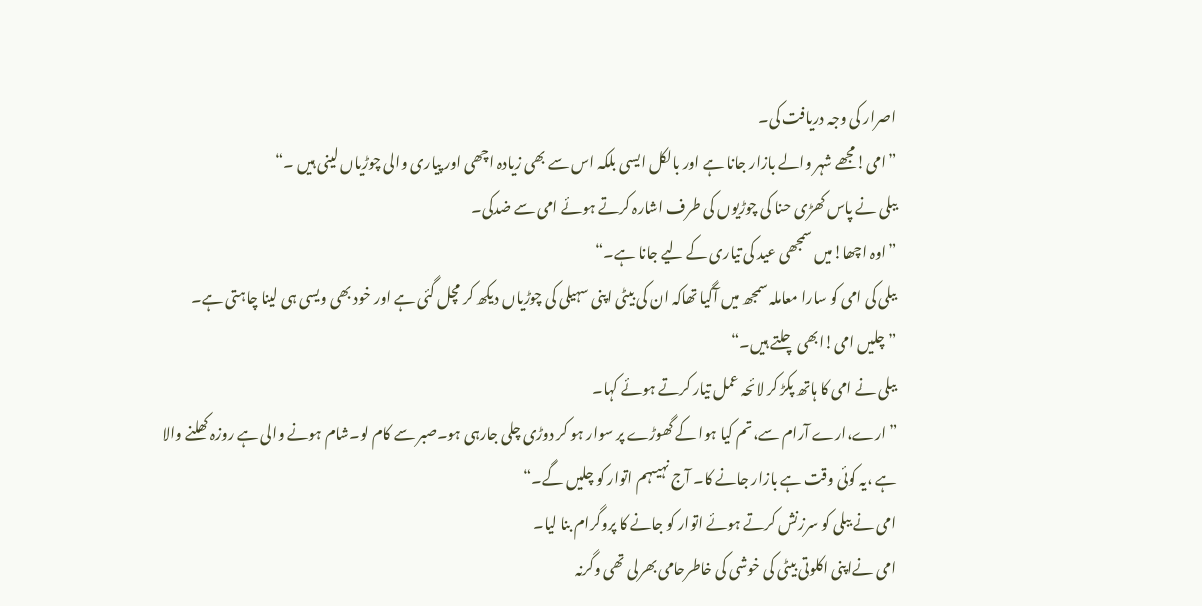اصرار کی وجہ دریافت کی۔
”امی!مجھے شہر والے بازار جانا ہے اور بالکل ایسی بلکہ اس سے بھی زیادہ اچھی اور پیاری والی چوڑیاں لینی ہیں ۔“
ببلی نے پاس کھڑی حنا کی چوڑیوں کی طرف اشارہ کرتے ہوئے امی سے ضدکی۔
”اوہ اچھا!میں سمجھی عید کی تیاری کے لیے جانا ہے۔“
ببلی کی امی کو سارا معاملہ سمجھ میں آگیا تھاکہ ان کی بیٹی اپنی سہیلی کی چوڑیاں دیکھ کر مچل گئی ہے اور خود بھی ویسی ہی لینا چاہتی ہے۔
”چلیں امی!ابھی چلتے ہیں۔“
ببلی نے امی کا ہاتھ پکڑ کر لائحہ عمل تیار کرتے ہوئے کہا۔
”ارے،ارے آرام سے،تم کیا ہوا کے گھوڑے پر سوار ہو کر دوڑی چلی جارہی ہو۔صبر سے کام لو۔شام ہونے والی ہے روزہ کھلنے والا ہے ،یہ کوئی وقت ہے بازار جانے کا۔ آج نہیںہم اتوار کو چلیں گے۔“
امی نے ببلی کو سرزنش کرتے ہوئے اتوار کو جانے کا پروگرام بنا لیا۔
امی نےاپنی اکلوتی بیٹی کی خوشی کی خاطرحامی بھرلی تھی وگرنہ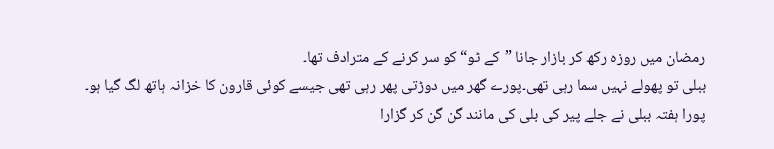رمضان میں روزہ رکھ کر بازار جانا ”کے ٹو“ کو سر کرنے کے مترادف تھا۔
ببلی تو پھولے نہیں سما رہی تھی۔پورے گھر میں دوڑتی پھر رہی تھی جیسے کوئی قارون کا خزانہ ہاتھ لگ گیا ہو۔
پورا ہفتہ ببلی نے جلے پیر کی بلی کی مانند گن گن کر گزارا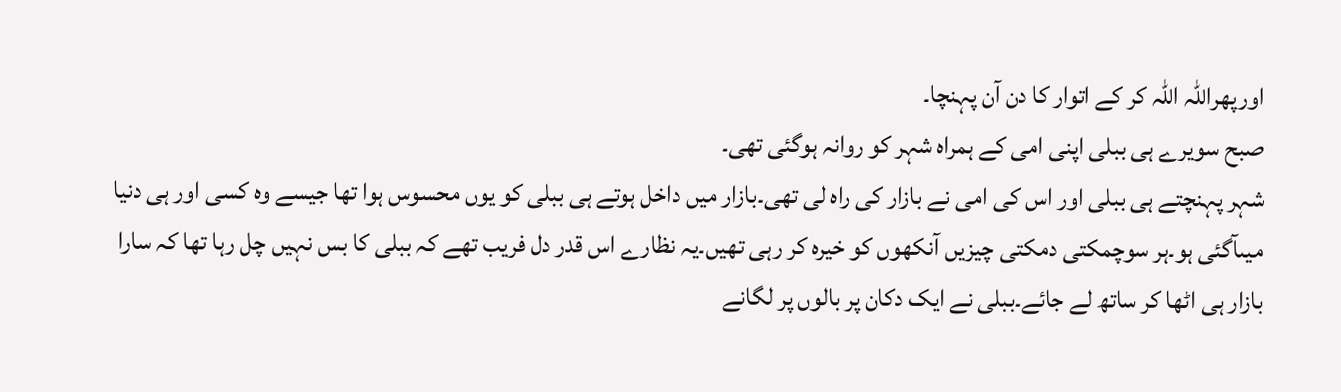اورپھراللہ اللہ کر کے اتوار کا دن آن پہنچا۔
صبح سویرے ہی ببلی اپنی امی کے ہمراہ شہر کو روانہ ہوگئی تھی۔
شہر پہنچتے ہی ببلی اور اس کی امی نے بازار کی راہ لی تھی۔بازار میں داخل ہوتے ہی ببلی کو یوں محسوس ہوا تھا جیسے وہ کسی اور ہی دنیا میںآگئی ہو۔ہر سوچمکتی دمکتی چیزیں آنکھوں کو خیرہ کر رہی تھیں۔یہ نظارے اس قدر دل فریب تھے کہ ببلی کا بس نہیں چل رہا تھا کہ سارا بازار ہی اٹھا کر ساتھ لے جائے۔ببلی نے ایک دکان پر بالوں پر لگانے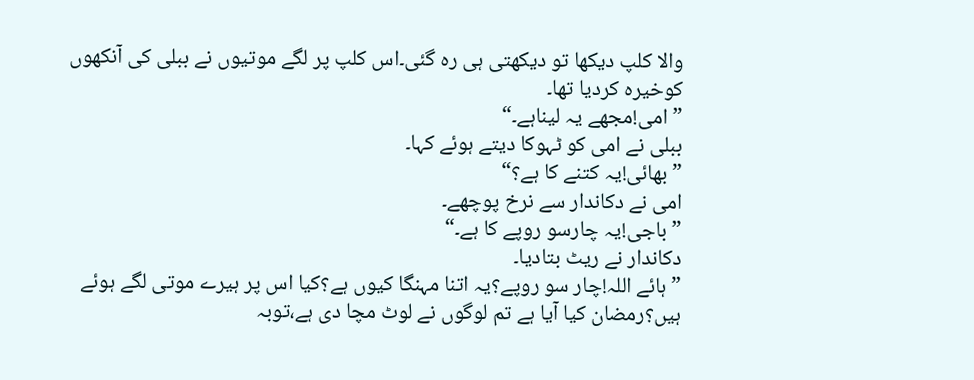والا کلپ دیکھا تو دیکھتی ہی رہ گئی۔اس کلپ پر لگے موتیوں نے ببلی کی آنکھوں کوخیرہ کردیا تھا۔
”امی!مجھے یہ لیناہے۔“
ببلی نے امی کو ٹہوکا دیتے ہوئے کہا۔
”بھائی!یہ کتنے کا ہے؟“
امی نے دکاندار سے نرخ پوچھے۔
”باجی!یہ چارسو روپے کا ہے۔“
دکاندار نے ریٹ بتادیا۔
”ہائے اللہ!چار سو روپے؟یہ اتنا مہنگا کیوں ہے؟کیا اس پر ہیرے موتی لگے ہوئے ہیں؟رمضان کیا آیا ہے تم لوگوں نے لوٹ مچا دی ہے،توبہ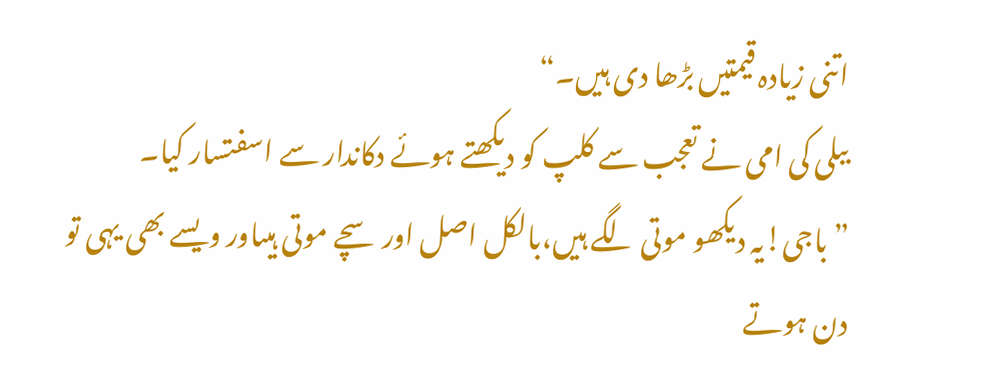اتنی زیادہ قیمتیں بڑھا دی ہیں۔“
ببلی کی امی نے تعجب سے کلپ کو دیکھتے ہوئے دکاندار سے اسفتسار کیا۔
”باجی!یہ دیکھو موتی لگے ہیں،بالکل اصل اور سچے موتی ہیںاور ویسے بھی یہی تو دن ہوتے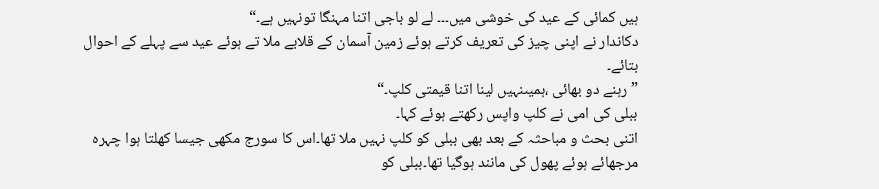ہیں کمائی کے عید کی خوشی میں۔۔۔ لے لو باجی اتنا مہنگا تونہیں ہے۔“
دکاندار نے اپنی چیز کی تعریف کرتے ہوئے زمین آسمان کے قلابے ملا تے ہوئے عید سے پہلے کے احوال بتائے۔
”رہنے دو بھائی ،ہمیںنہیں لینا اتنا قیمتی کلپ۔“
ببلی کی امی نے کلپ واپس رکھتے ہوئے کہا۔
اتنی بحث و مباحثہ کے بعد بھی ببلی کو کلپ نہیں ملا تھا۔اس کا سورج مکھی جیسا کھلتا ہوا چہرہ مرجھائے ہوئے پھول کی مانند ہوگیا تھا۔ببلی کو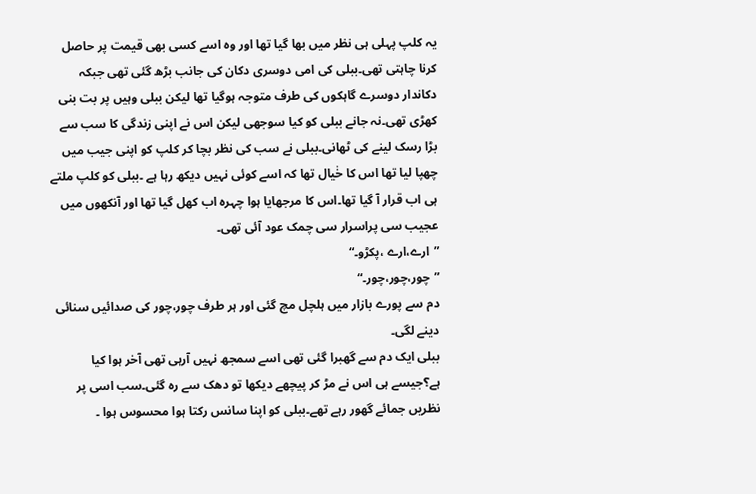یہ کلپ پہلی ہی نظر میں بھا گیا تھا اور وہ اسے کسی بھی قیمت پر حاصل کرنا چاہتی تھی۔ببلی کی امی دوسری دکان کی جانب بڑھ گئی تھی جبکہ دکاندار دوسرے گاہکوں کی طرف متوجہ ہوگیا تھا لیکن ببلی وہیں پر بت بنی کھڑی تھی۔نہ جانے ببلی کو کیا سوجھی لیکن اس نے اپنی زندگی کا سب سے بڑا رسک لینے کی ٹھانی۔ببلی نے سب کی نظر بچا کر کلپ کو اپنی جیب میں چھپا لیا تھا اس کا خٰیال تھا کہ اسے کوئی نہیں دیکھ رہا ہے ۔ببلی کو کلپ ملتے ہی اب قرار آ گیا تھا۔اس کا مرجھایا ہوا چہرہ اب کھل گیا تھا اور آنکھوں میں عجیب سی پراسرار سی چمک عود آئی تھی۔
”ارے،ارے ،پکڑو۔“
”چور،چور،چور۔“
دم سے پورے بازار میں ہلچل مچ گئی اور ہر طرف چور،چور کی صدائیں سنائی دینے لگی۔
ببلی ایک دم سے گھبرا گئی تھی اسے سمجھ نہیں آرہی تھی آخر ہوا کیا ہے؟جیسے ہی اس نے مڑ کر پیچھے دیکھا تو دھک سے رہ گئی۔سب اسی پر نظریں جمائے گھور رہے تھے۔ببلی کو اپنا سانس رکتا ہوا محسوس ہوا ۔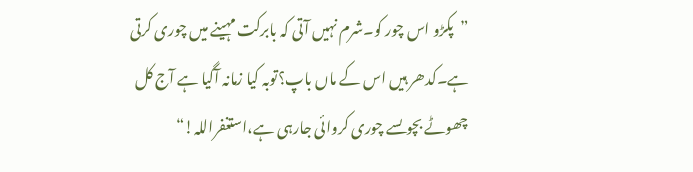”پکڑو اس چور کو۔شرم نہیں آتی کہ بابرکت مہینے میں چوری کرتی ہے۔کدھر ہیں اس کے ماں باپ؟توبہ کیا زمانہ آگیا ہے آج کل چھوٹے بچوںسے چوری کروائی جارہی ہے،استغفراللہ!“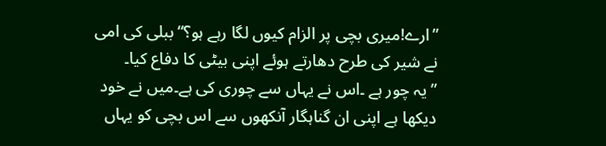”ارے!میری بچی پر الزام کیوں لگا رہے ہو؟“ببلی کی امی نے شیر کی طرح دھارتے ہوئے اپنی بیٹی کا دفاع کیا۔
”یہ چور ہے ۔اس نے یہاں سے چوری کی ہے۔میں نے خود دیکھا ہے اپنی ان گناہگار آنکھوں سے اس بچی کو یہاں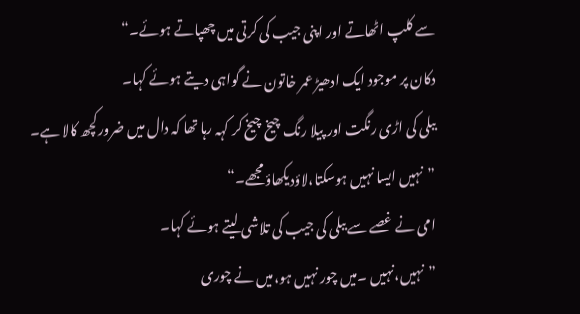سے کلپ اٹھاتے اور اپنی جیب کی کرتی میں چھپاتے ہوئے۔“
دکان پر موجود ایک ادھیڑ عمر خاتون نے گواہی دیتے ہوئے کہا۔
ببلی کی اڑی رنگت اور پیلا رنگ چیخ چیخ کر کہہ رہا تھا کہ دال میں ضرورکچھ کالا ہے۔
”نہیں ایسا نہیں ہوسکتا،لاؤدیکھاؤمجھے۔“
امی نے غصے سے ببلی کی جیب کی تلاشی لیتے ہوئے کہا۔
”نہیں،نہیں ۔میں چور نہیں ہو،میں نے چوری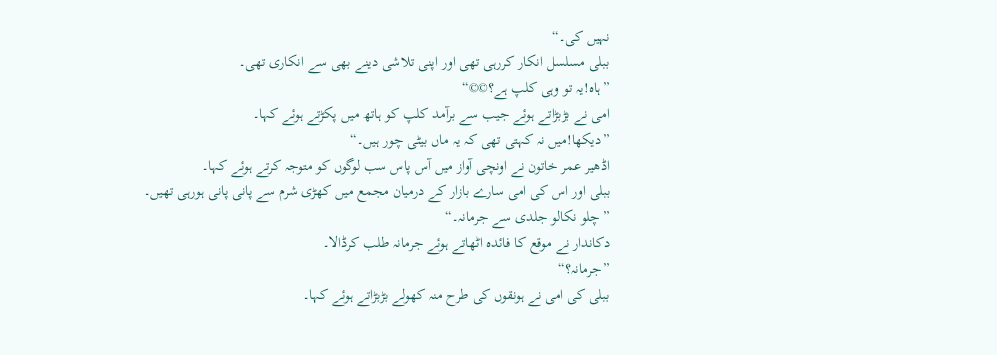نہیں کی۔“
ببلی مسلسل انکار کررہی تھی اور اپنی تلاشی دینے بھی سے انکاری تھی۔
”ہاہ!یہ تو وہی کلپ ہے؟©©“
امی نے بڑبڑاتے ہوئے جیب سے برآمد کلپ کو ہاتھ میں پکڑتے ہوئے کہا۔
”دیکھا!میں نہ کہتی تھی کہ یہ ماں بیٹی چور ہیں۔“
اڈھیر عمر خاتون نے اونچی آواز میں آس پاس سب لوگوں کو متوجہ کرتے ہوئے کہا۔
ببلی اور اس کی امی سارے بازار کے درمیان مجمع میں کھڑی شرم سے پانی پانی ہورہی تھیں۔
”چلو نکالو جلدی سے جرمانہ۔“
دکاندار نے موقع کا فائدہ اٹھاتے ہوئے جرمانہ طلب کرڈالا۔
”جرمانہ؟“
ببلی کی امی نے ہونقوں کی طرح منہ کھولے بڑبڑاتے ہوئے کہا۔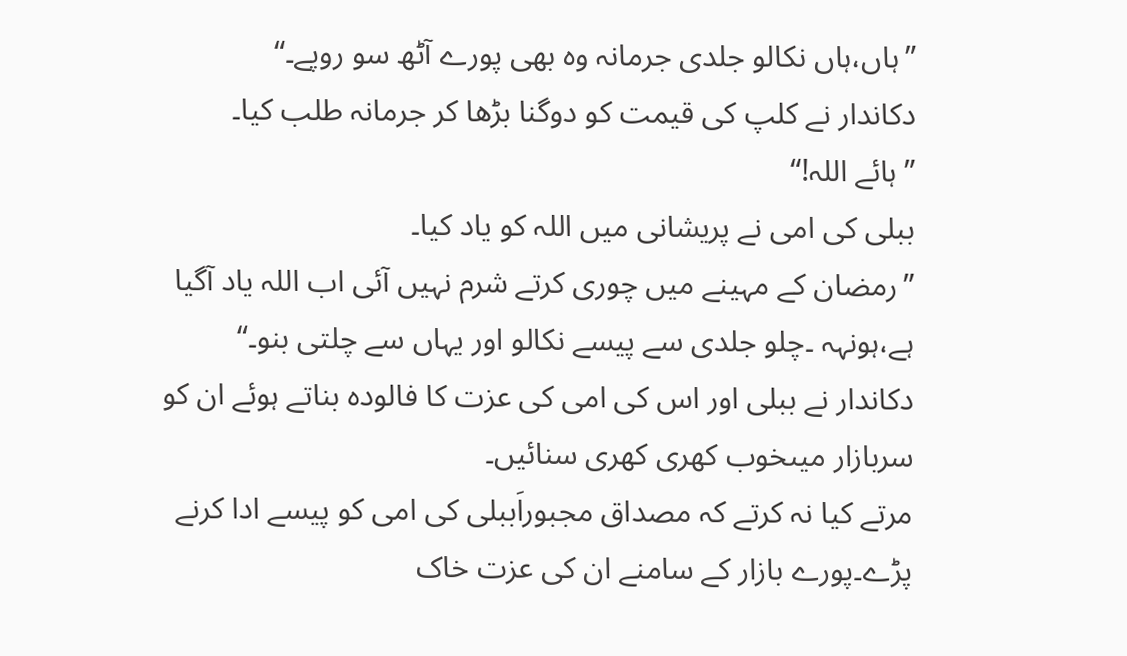”ہاں،ہاں نکالو جلدی جرمانہ وہ بھی پورے آٹھ سو روپے۔“
دکاندار نے کلپ کی قیمت کو دوگنا بڑھا کر جرمانہ طلب کیا۔
”ہائے اللہ!“
ببلی کی امی نے پریشانی میں اللہ کو یاد کیا۔
”رمضان کے مہینے میں چوری کرتے شرم نہیں آئی اب اللہ یاد آگیا ہے،ہونہہ ۔چلو جلدی سے پیسے نکالو اور یہاں سے چلتی بنو۔“
دکاندار نے ببلی اور اس کی امی کی عزت کا فالودہ بناتے ہوئے ان کو سربازار میںخوب کھری کھری سنائیں۔
مرتے کیا نہ کرتے کہ مصداق مجبوراَببلی کی امی کو پیسے ادا کرنے پڑے۔پورے بازار کے سامنے ان کی عزت خاک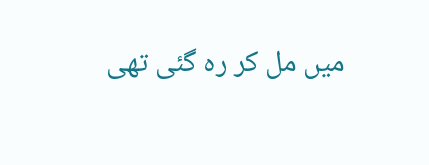میں مل کر رہ گئی تھی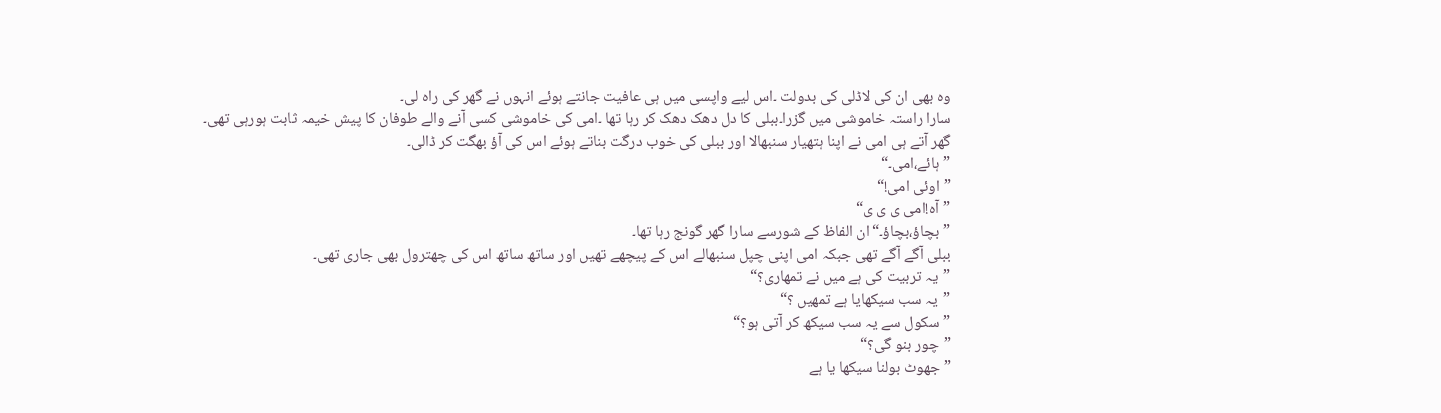وہ بھی ان کی لاڈلی کی بدولت ۔اس لیے واپسی میں ہی عافیت جانتے ہوئے انہوں نے گھر کی راہ لی۔
سارا راستہ خاموشی میں گزرا۔ببلی کا دل دھک دھک کر رہا تھا ۔امی کی خاموشی کسی آنے والے طوفان کا پیش خیمہ ثابت ہورہی تھی۔
گھر آتے ہی امی نے اپنا ہتھیار سنبھالا اور ببلی کی خوب درگت بناتے ہوئے اس کی آؤ بھگت کر ڈالی۔
”ہائے،امی۔“
”اوئی امی!“
”آہ!امی ی ی ی“
”بچاؤ،بچاؤ۔“ان الفاظ کے شورسے سارا گھر گونج رہا تھا۔
ببلی آگے آگے تھی جبکہ امی اپنی چپل سنبھالے اس کے پیچھے تھیں اور ساتھ ساتھ اس کی چھترول بھی جاری تھی۔
”یہ تربیت کی ہے میں نے تمھاری؟“
”یہ سب سیکھایا ہے تمھیں ؟“
”سکول سے یہ سب سیکھ کر آتی ہو؟“
”چور بنو گی؟“
”جھوٹ بولنا سیکھا یا ہے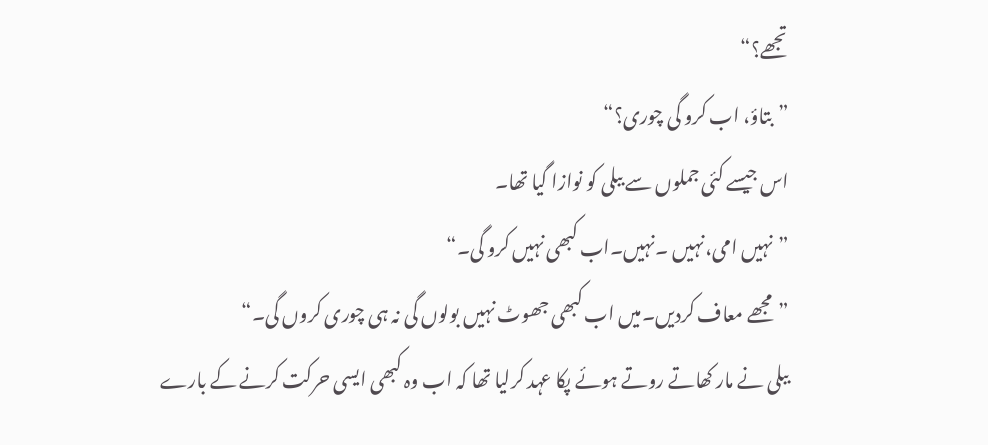تجھے؟“
”بتاؤ، اب کرو گی چوری؟“
اس جیسے کئی جملوں سے ببلی کو نوازا گیا تھا۔
”نہیں امی،نہیں ۔نہیں۔اب کبھی نہیں کرو گی۔“
”مجھے معاف کردیں۔میں اب کبھی جھوٹ نہیں بولوں گی نہ ہی چوری کروں گی۔“
ببلی نے مار کھاتے روتے ہوئے پکا عہد کرلیا تھا کہ اب وہ کبھی ایسی حرکت کرنے کے بارے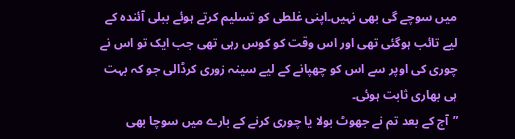میں سوچے گی بھی نہیں۔اپنی غلطی کو تسلیم کرتے ہوئے ببلی آئندہ کے لیے تائب ہوگئی تھی اور اس وقت کو کوس رہی تھی جب ایک تو اس نے چوری کی اوپر سے اس کو چھپانے کے لیے سینہ زوری کرڈالی جو کہ بہت ہی بھاری ثابت ہوئی۔
”آج کے بعد تم نے جھوٹ بولا یا چوری کرنے کے بارے میں سوچا بھی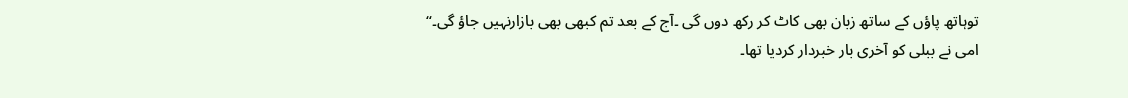توہاتھ پاؤں کے ساتھ زبان بھی کاٹ کر رکھ دوں گی ۔آج کے بعد تم کبھی بھی بازارنہیں جاؤ گی۔“
امی نے ببلی کو آخری بار خبردار کردیا تھا۔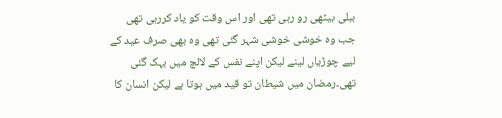ببلی بیٹھی رو رہی تھی اور اس وقت کو یاد کررہی تھی جب وہ خوشی خوشی شہر گئی تھی وہ بھی صرف عید کے لیے چوڑیاں لینے لیکن اپنے نفس کے لالچ میں بہک گئی تھی۔رمضان میں شیطان تو قید میں ہوتا ہے لیکن انسان کا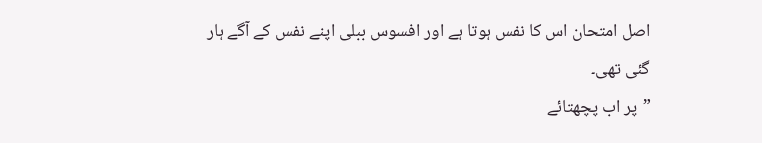اصل امتحان اس کا نفس ہوتا ہے اور افسوس ببلی اپنے نفس کے آگے ہار گئی تھی۔
”پر اب پچھتائے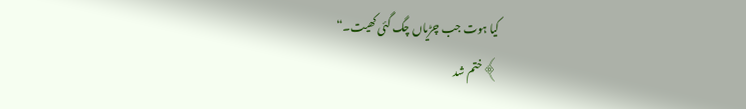کیا ہوت جب چڑیاں چگ گئی کھیت۔“
﴾ختم شد